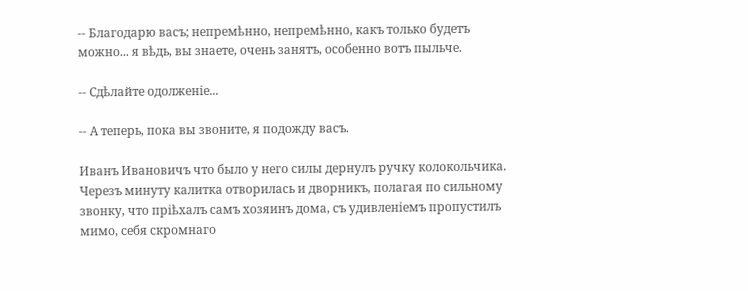-- Благодарю васъ; непремѣнно, непремѣнно, какъ только будетъ можно... я вѣдь, вы знаете, очень занятъ, особенно вотъ пыльче.

-- Сдѣлайте одолженіе...

-- А теперь, пока вы звоните, я подожду васъ.

Иванъ Ивановичъ что было у него силы дернулъ ручку колокольчика. Черезъ минуту калитка отворилась и дворникъ, полагая по сильному звонку, что пріѣхалъ самъ хозяинъ дома, съ удивленіемъ пропустилъ мимо, себя скромнаго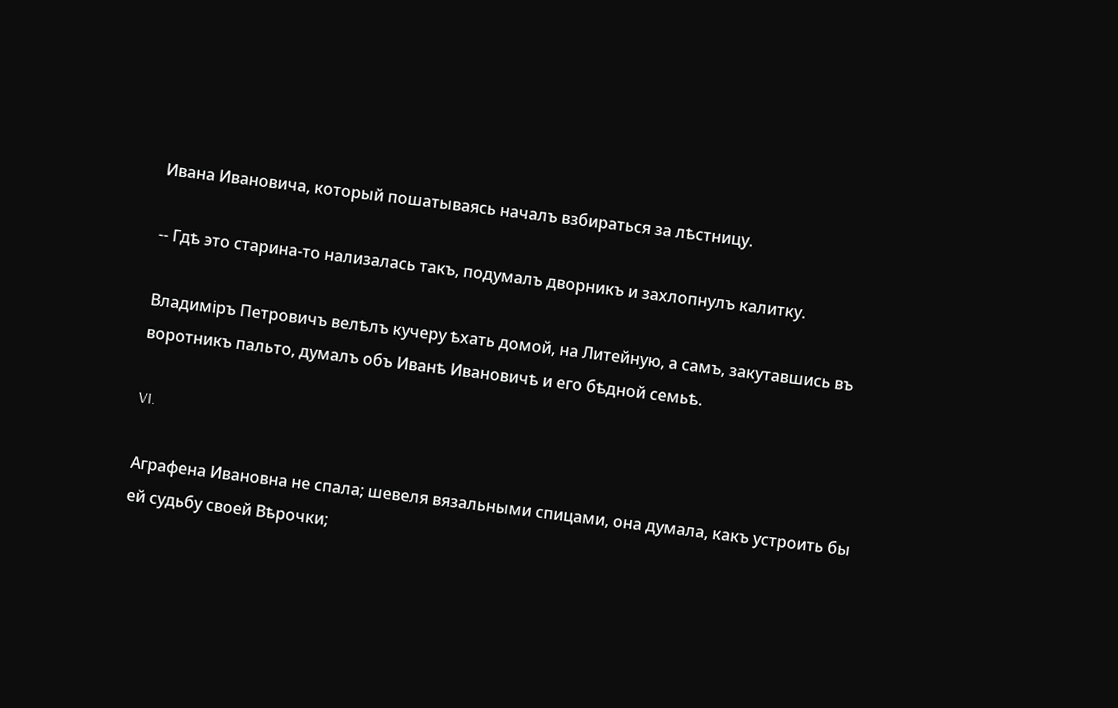Ивана Ивановича, который пошатываясь началъ взбираться за лѣстницу.

-- Гдѣ это старина-то нализалась такъ, подумалъ дворникъ и захлопнулъ калитку.

Владиміръ Петровичъ велѣлъ кучеру ѣхать домой, на Литейную, а самъ, закутавшись въ воротникъ пальто, думалъ объ Иванѣ Ивановичѣ и его бѣдной семьѣ.

VI.

Аграфена Ивановна не спала; шевеля вязальными спицами, она думала, какъ устроить бы ей судьбу своей Вѣрочки;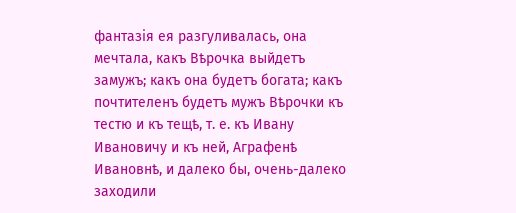фантазія ея разгуливалась, она мечтала, какъ Вѣрочка выйдетъ замужъ; какъ она будетъ богата; какъ почтителенъ будетъ мужъ Вѣрочки къ тестю и къ тещѣ, т. е. къ Ивану Ивановичу и къ ней, Аграфенѣ Ивановнѣ, и далеко бы, очень-далеко заходили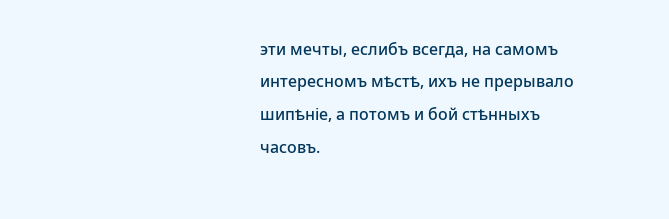эти мечты, еслибъ всегда, на самомъ интересномъ мѣстѣ, ихъ не прерывало шипѣніе, а потомъ и бой стѣнныхъ часовъ.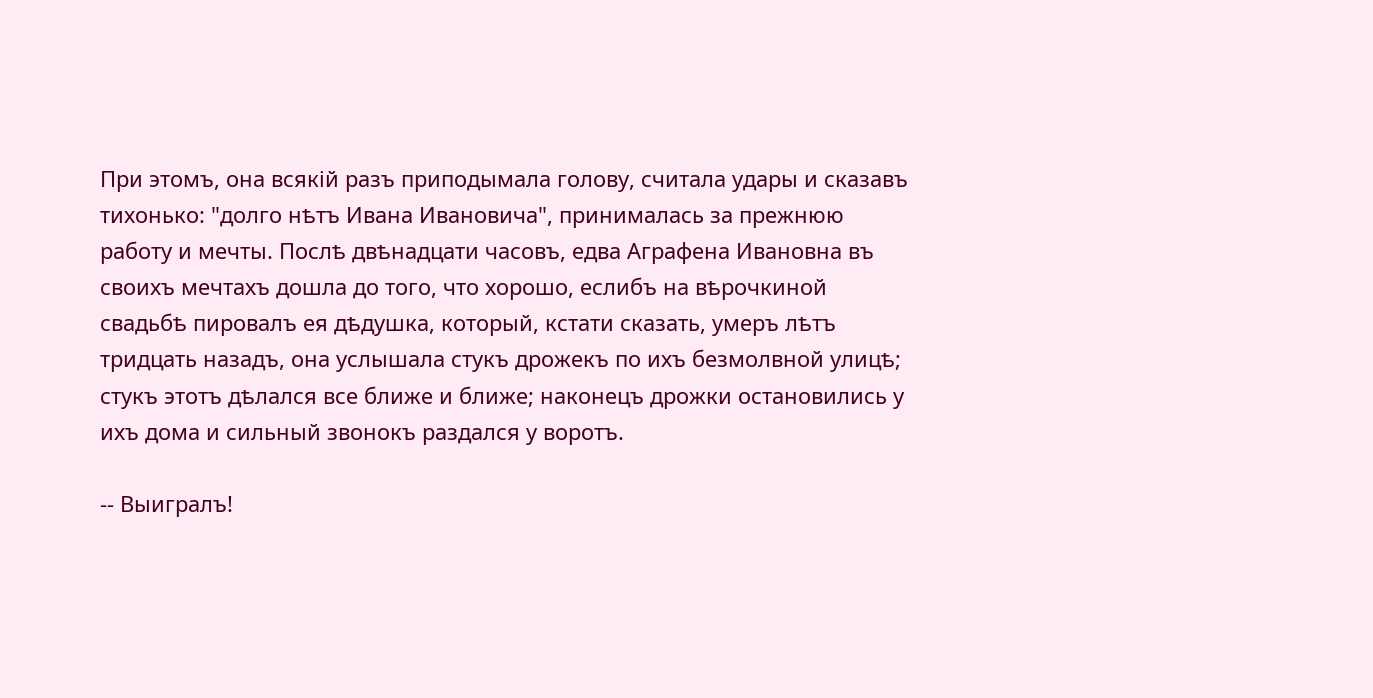При этомъ, она всякій разъ приподымала голову, считала удары и сказавъ тихонько: "долго нѣтъ Ивана Ивановича", принималась за прежнюю работу и мечты. Послѣ двѣнадцати часовъ, едва Аграфена Ивановна въ своихъ мечтахъ дошла до того, что хорошо, еслибъ на вѣрочкиной свадьбѣ пировалъ ея дѣдушка, который, кстати сказать, умеръ лѣтъ тридцать назадъ, она услышала стукъ дрожекъ по ихъ безмолвной улицѣ; стукъ этотъ дѣлался все ближе и ближе; наконецъ дрожки остановились у ихъ дома и сильный звонокъ раздался у воротъ.

-- Выигралъ!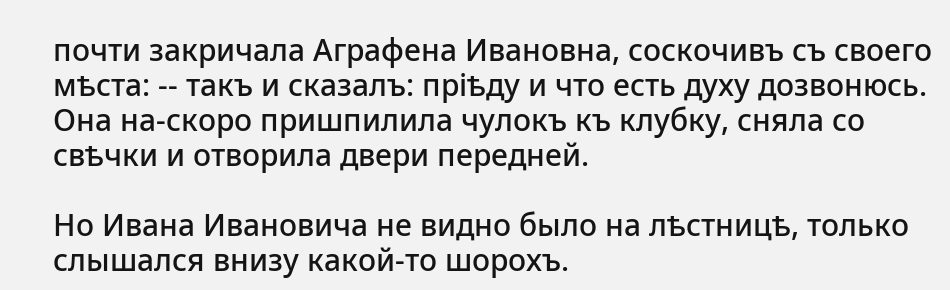почти закричала Аграфена Ивановна, соскочивъ съ своего мѣста: -- такъ и сказалъ: пріѣду и что есть духу дозвонюсь. Она на-скоро пришпилила чулокъ къ клубку, сняла со свѣчки и отворила двери передней.

Но Ивана Ивановича не видно было на лѣстницѣ, только слышался внизу какой-то шорохъ.